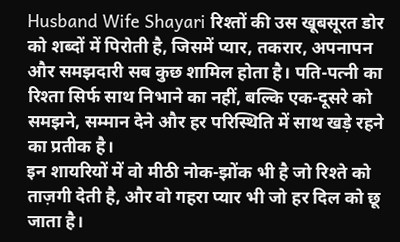Husband Wife Shayari रिश्तों की उस खूबसूरत डोर को शब्दों में पिरोती है, जिसमें प्यार, तकरार, अपनापन और समझदारी सब कुछ शामिल होता है। पति-पत्नी का रिश्ता सिर्फ साथ निभाने का नहीं, बल्कि एक-दूसरे को समझने, सम्मान देने और हर परिस्थिति में साथ खड़े रहने का प्रतीक है।
इन शायरियों में वो मीठी नोक-झोंक भी है जो रिश्ते को ताज़गी देती है, और वो गहरा प्यार भी जो हर दिल को छू जाता है।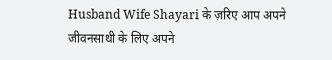Husband Wife Shayari के ज़रिए आप अपने जीवनसाथी के लिए अपने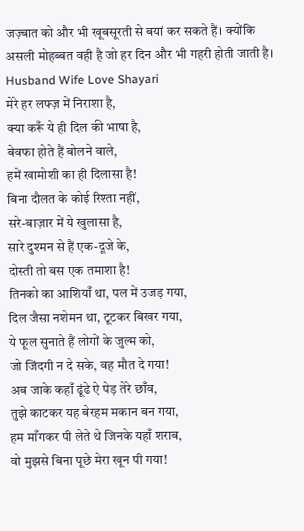जज़्बात को और भी खूबसूरती से बयां कर सकते हैं। क्योंकि असली मोहब्बत वही है जो हर दिन और भी गहरी होती जाती है।
Husband Wife Love Shayari
मेरे हर लफ्ज़ में निराशा है,
क्या करूँ ये ही दिल की भाषा है,
बेवफा होते हैं बोलने वाले,
हमें खामोशी का ही दिलासा है!
बिना दौलत के कोई रिश्ता नहीं,
सरे-बाज़ार में ये खुलासा है,
सारे दुश्मन से हैं एक-दूजे के,
दोस्ती तो बस एक तमाशा है!
तिनको का आशियाँ था, पल में उजड़ गया,
दिल जैसा नशेमन था, टूटकर बिखर गया,
ये फूल सुनाते हैं लोगों के जुल्म को,
जो जिंदगी न दे सके, वह मौत दे गया!
अब जाके कहाँ ढूंढे ऐ पेड़ तेरे छाँव,
तुझे काटकर यह बेरहम मकान बन गया,
हम माँगकर पी लेते थे जिनके यहाँ शराब,
वो मुझसे बिना पूछे मेरा खून पी गया!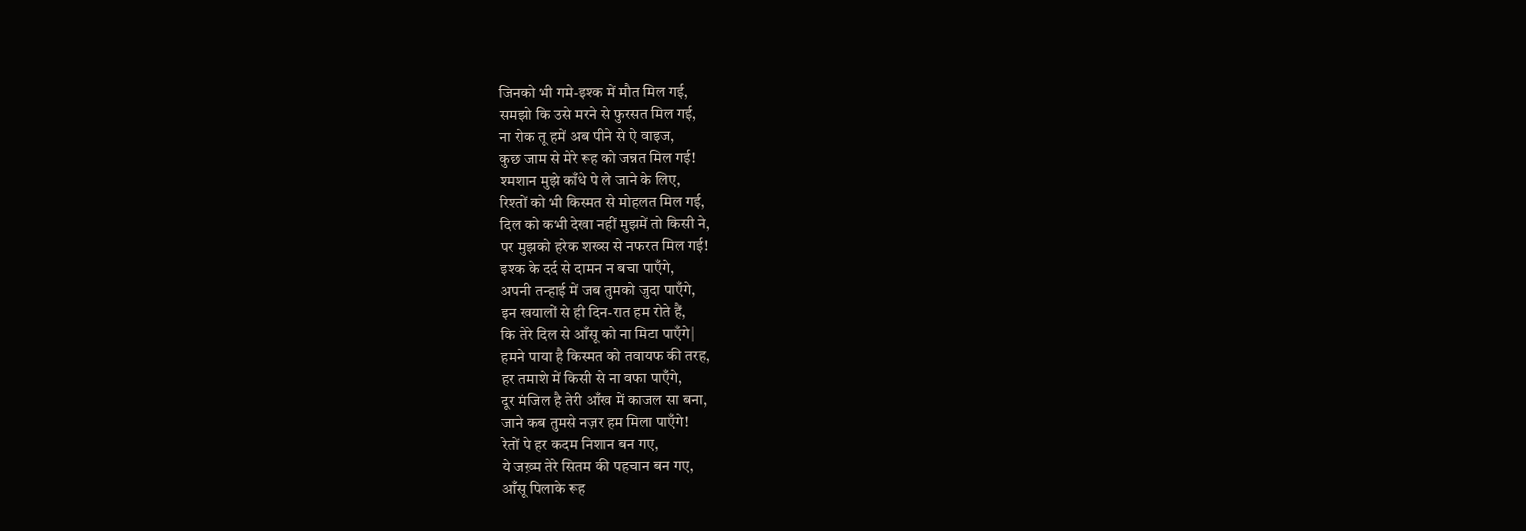जिनको भी गमे-इश्क में मौत मिल गई,
समझो कि उसे मरने से फुरसत मिल गई,
ना रोक तू हमें अब पीने से ऐ वाइज,
कुछ जाम से मेरे रूह को जन्नत मिल गई!
श्मशान मुझे काँधे पे ले जाने के लिए,
रिश्तों को भी किस्मत से मोहलत मिल गई,
दिल को कभी देखा नहीं मुझमें तो किसी ने,
पर मुझको हरेक शख्स से नफरत मिल गई!
इश्क के दर्द से दामन न बचा पाएँगे,
अपनी तन्हाई में जब तुमको जुदा पाएँगे,
इन खयालों से ही दिन-रात हम रोते हैं,
कि तेरे दिल से आँसू को ना मिटा पाएँगे|
हमने पाया है किस्मत को तवायफ की तरह,
हर तमाशे में किसी से ना वफा पाएँगे,
दूर मंजिल है तेरी आँख में काजल सा बना,
जाने कब तुमसे नज़र हम मिला पाएँगे!
रेतों पे हर कदम निशान बन गए,
ये जख़्म तेरे सितम की पहचान बन गए,
आँसू पिलाके रूह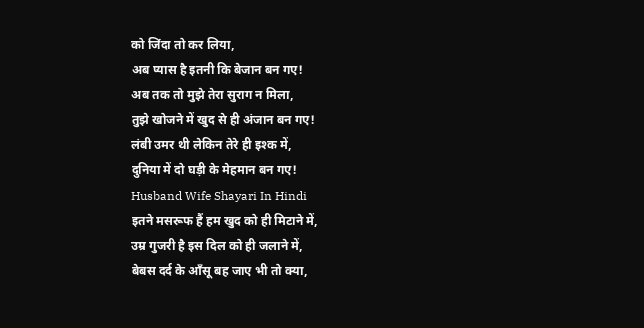को जिंदा तो कर लिया,
अब प्यास है इतनी कि बेजान बन गए!
अब तक तो मुझे तेरा सुराग न मिला,
तुझे खोजने में खुद से ही अंजान बन गए!
लंबी उमर थी लेकिन तेरे ही इश्क में,
दुनिया में दो घड़ी के मेहमान बन गए!
Husband Wife Shayari In Hindi
इतने मसरूफ हैं हम खुद को ही मिटाने में,
उम्र गुजरी है इस दिल को ही जलाने में,
बेबस दर्द के आँसू बह जाए भी तो क्या,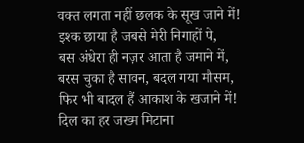वक्त लगता नहीं छलक के सूख जाने में!
इश्क छाया है जबसे मेरी निगाहों पे,
बस अंधेरा ही नज़र आता है जमाने में,
बरस चुका है सावन, बदल गया मौसम,
फिर भी बादल हैं आकाश के खजाने में!
दिल का हर जख्म मिटाना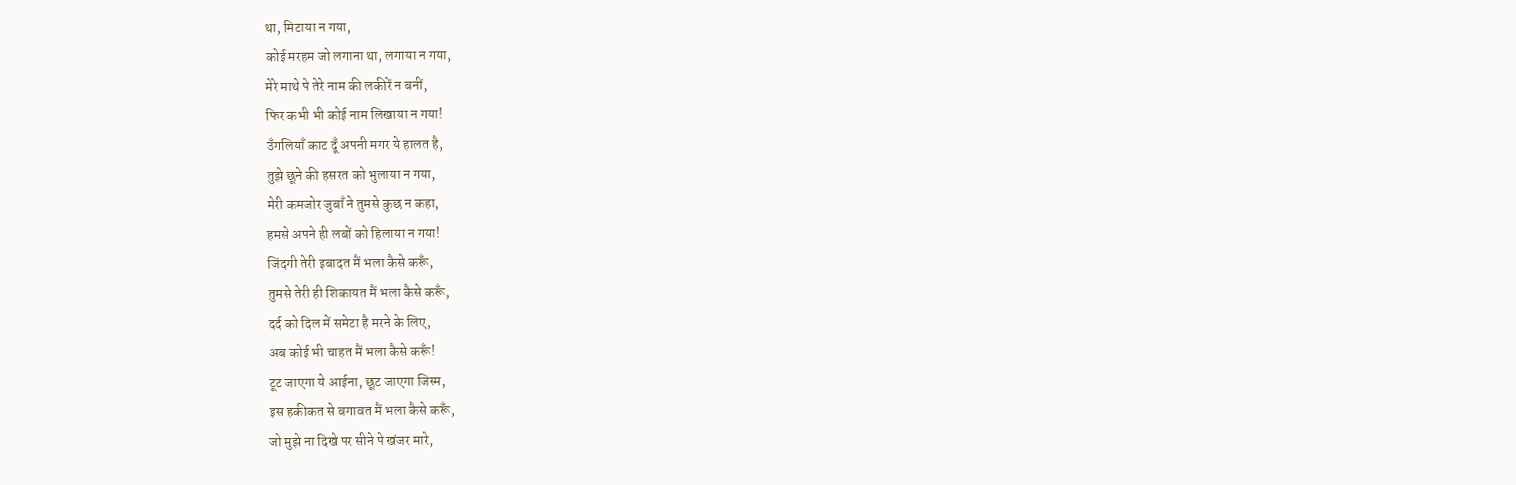था, मिटाया न गया,
कोई मरहम जो लगाना था, लगाया न गया,
मेरे माथे पे तेरे नाम की लकीरें न बनीं,
फिर कभी भी कोई नाम लिखाया न गया!
उँगलियाँ काट दूँ अपनी मगर ये हालत है,
तुझे छूने की हसरत को भुलाया न गया,
मेरी कमजोर जुबाँ ने तुमसे कुछ न कहा,
हमसे अपने ही लबों को हिलाया न गया!
जिंदगी तेरी इबादत मैं भला कैसे करूँ,
तुमसे तेरी ही शिकायत मैं भला कैसे करूँ,
दर्द को दिल में समेटा है मरने के लिए,
अब कोई भी चाहत मैं भला कैसे करूँ!
टूट जाएगा ये आईना, छूट जाएगा जिस्म,
इस हकीकत से बगावत मैं भला कैसे करूँ,
जो मुझे ना दिखे पर सीने पे खंजर मारे,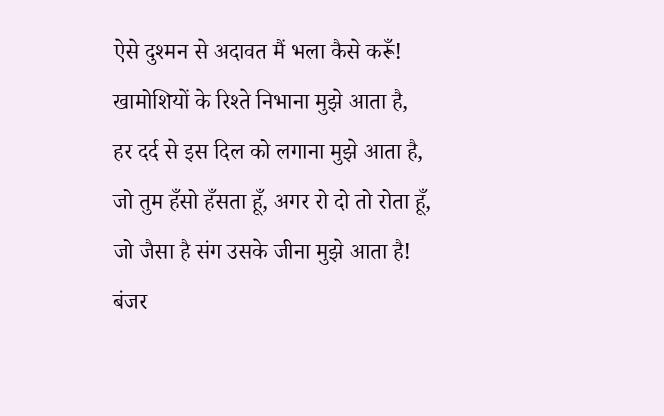ऐसे दुश्मन से अदावत मैं भला कैसे करूँ!
खामोशियों के रिश्ते निभाना मुझे आता है,
हर दर्द से इस दिल को लगाना मुझे आता है,
जो तुम हँसो हँसता हूँ, अगर रो दो तो रोता हूँ,
जो जैसा है संग उसके जीना मुझे आता है!
बंजर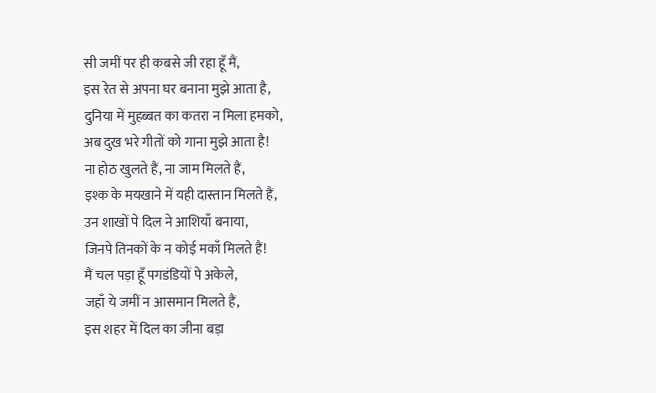सी जमीं पर ही कबसे जी रहा हूँ मैं,
इस रेत से अपना घर बनाना मुझे आता है,
दुनिया में मुहब्बत का कतरा न मिला हमको,
अब दुख भरे गीतों को गाना मुझे आता है!
ना होठ खुलते हैं, ना जाम मिलते हैं,
इश्क के मयखाने में यही दास्तान मिलते हैं,
उन शाखों पे दिल ने आशियाँ बनाया,
जिनपे तिनकों के न कोई मकाँ मिलते हैं!
मैं चल पड़ा हूँ पगडंडियों पे अकेले,
जहाँ ये जमीं न आसमान मिलते हैं,
इस शहर में दिल का जीना बड़ा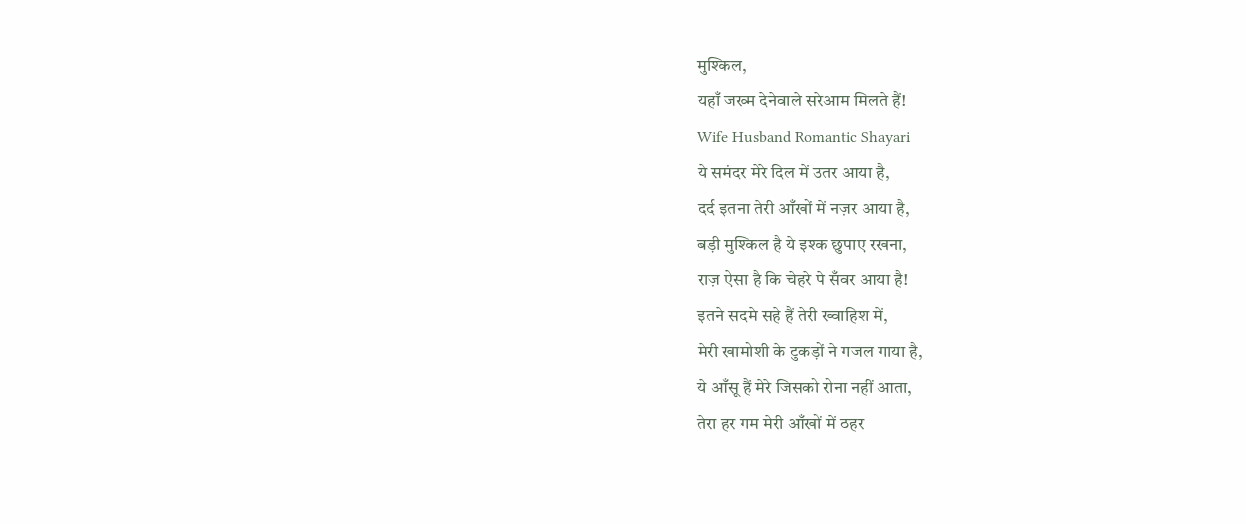मुश्किल,
यहाँ जख्म देनेवाले सरेआम मिलते हैं!
Wife Husband Romantic Shayari
ये समंदर मेरे दिल में उतर आया है,
दर्द इतना तेरी आँखों में नज़र आया है,
बड़ी मुश्किल है ये इश्क छुपाए रखना,
राज़ ऐसा है कि चेहरे पे सँवर आया है!
इतने सदमे सहे हैं तेरी ख्वाहिश में,
मेरी खामोशी के टुकड़ों ने गजल गाया है,
ये आँसू हैं मेरे जिसको रोना नहीं आता,
तेरा हर गम मेरी आँखों में ठहर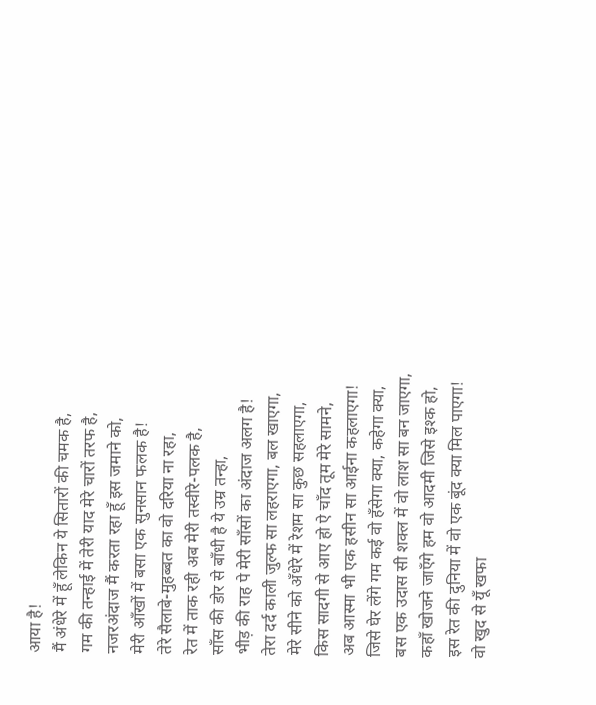आया है!
मैं अंधेरे में हूँ लेकिन ये सितारों की चमक है,
गम की तन्हाई में तेरी याद मेरे चारों तरफ है,
नजरअंदाज मैं करता रहा हूँ इस जमाने को,
मेरी आँखों में बसा एक सुनसान फलक है!
तेरे सैलाबे-मुहब्बत का वो दरिया ना रहा,
रेत में ताक रही अब मेरी तस्वीरे-पलक है,
साँस की डोर से बाँधी है ये उम्र तन्हा,
भीड़ की राह पे मेरी साँसों का अंदाज अलग है!
तेरा दर्द काली जुल्फ सा लहराएगा, बल खाएगा,
मेरे सीने को अँधेरे में रेशम सा कुछ सहलाएगा,
किस सादगी से आए हो ऐ चाँद तूम मेरे सामने,
अब आस्मा भी एक हसीन सा आईना कहलाएगा!
जिसे घेर लेंगे गम कई वो हँसेगा क्या, कहेगा क्या,
बस एक उदास सी शक्ल में वो लाश सा बन जाएगा,
कहाँ खोजने जाएँगे हम वो आदमी जिसे इश्क हो,
इस रेत की दुनिया में वो एक बूंद क्या मिल पाएगा!
वो खुद से यूँ खफा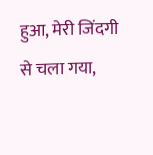हुआ, मेरी जिंदगी से चला गया,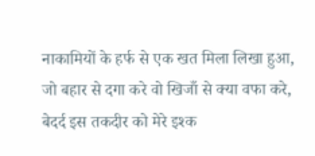नाकामियों के हर्फ से एक खत मिला लिखा हुआ,
जो बहार से दगा करे वो खिजाँ से क्या वफा करे,
बेदर्द इस तकदीर को मेरे इश्क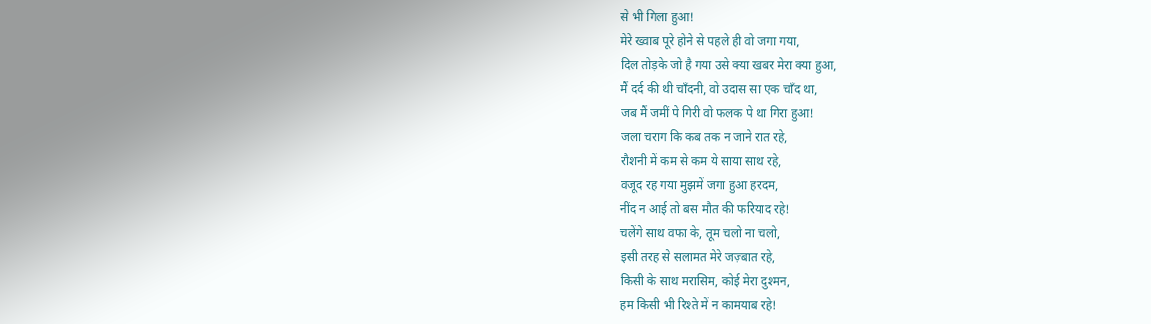से भी गिला हुआ!
मेरे ख्वाब पूरे होने से पहले ही वो जगा गया,
दिल तोड़के जो है गया उसे क्या खबर मेरा क्या हुआ,
मैं दर्द की थी चाँदनी, वो उदास सा एक चाँद था,
जब मैं जमीं पे गिरी वो फलक पे था गिरा हुआ!
जला चराग कि कब तक न जाने रात रहे,
रौशनी में कम से कम ये साया साथ रहे,
वजूद रह गया मुझमें जगा हुआ हरदम,
नींद न आई तो बस मौत की फरियाद रहे!
चलेंगे साथ वफा के, तूम चलो ना चलो,
इसी तरह से सलामत मेरे जज़्बात रहे,
किसी के साथ मरासिम, कोई मेरा दुश्मन,
हम किसी भी रिश्ते में न कामयाब रहे!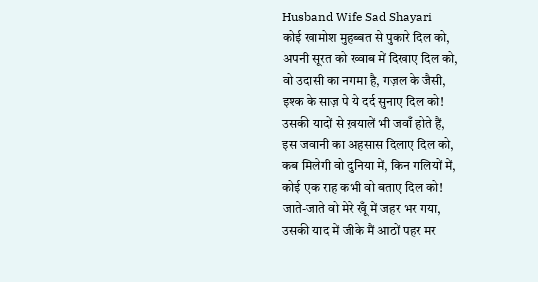Husband Wife Sad Shayari
कोई खामोश मुहब्बत से पुकारे दिल को,
अपनी सूरत को ख्वाब में दिखाए दिल को,
वो उदासी का नगमा है, गज़ल के जैसी,
इश्क के साज़ पे ये दर्द सुनाए दिल को!
उसकी यादों से ख़यालें भी जवाँ होते हैं,
इस जवानी का अहसास दिलाए दिल को,
कब मिलेगी वो दुनिया में, किन गलियों में,
कोई एक राह कभी वो बताए दिल को!
जाते-जाते वो मेरे खूँ में जहर भर गया,
उसकी याद में जीके मैं आठों पहर मर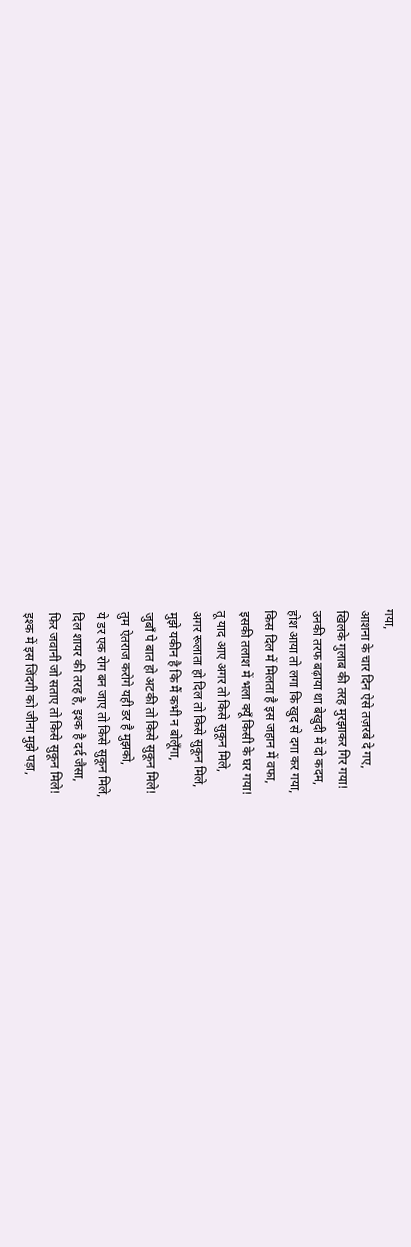गया,
आशना के चार दिन ऐसे तज़रबे दे गए,
खिलके गुलाब की तरह मुरझाकर गिर गया!
उनकी तरफ बढ़ाया था बेखुदी में दो कदम,
होश आया तो लगा कि खुद से दगा कर गया,
किस दिल में मिलता है इस जहान में वफा,
इसकी तलाश में भला क्यूँ किसी के घर गया!
तू याद आए अगर तो किसे सुकून मिले,
अगर रूलाता हो दिल तो किसे सुकून मिले,
मुझे यकीन है कि मैं कभी न बोलूँगा,
जुबाँ पे बात हो अटकी तो किसे सुकून मिले!
तुम ऐतराज करोगे यही डर है मुझको,
ये डर एक रोग बन जाए तो किसे सुकून मिले,
दिल शायर की तरह है, इश्क है दर्द जैसा,
फिर जवानी जो सताए तो किसे सुकून मिले!
इश्क में इस जिंदगी को जीना मुझे पड़ा,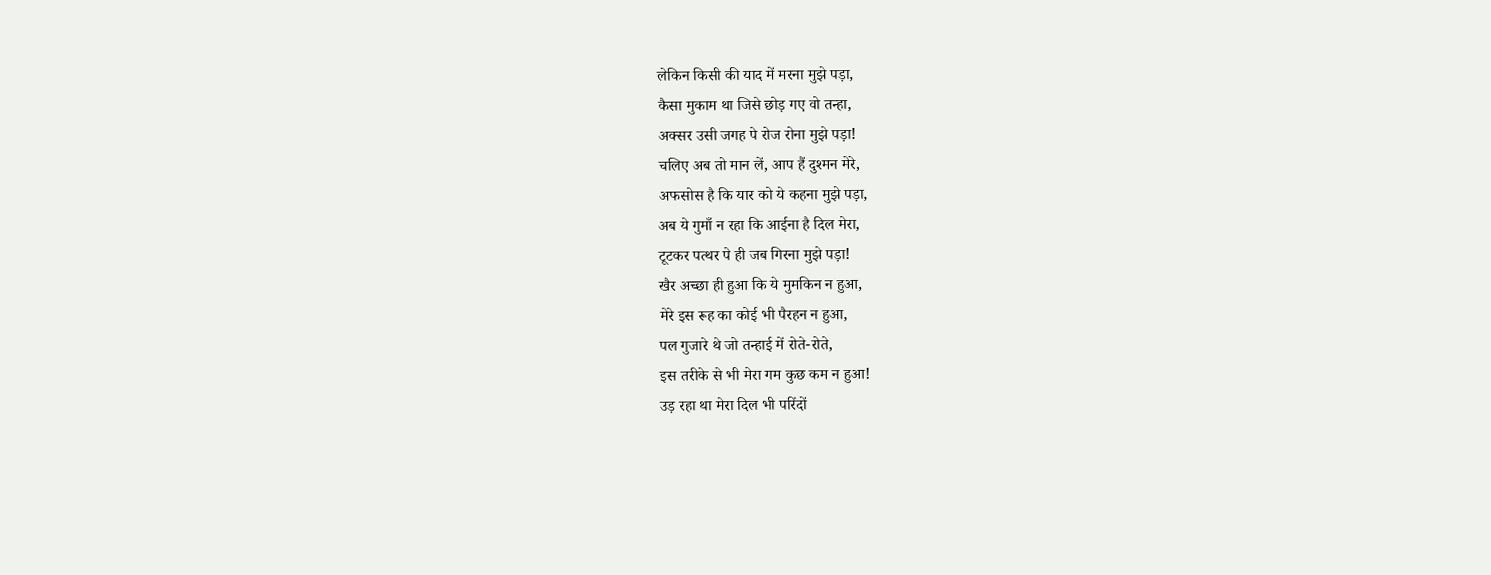लेकिन किसी की याद में मरना मुझे पड़ा,
कैसा मुकाम था जिसे छोड़ गए वो तन्हा,
अक्सर उसी जगह पे रोज रोना मुझे पड़ा!
चलिए अब तो मान लें, आप हैं दुश्मन मेरे,
अफसोस है कि यार को ये कहना मुझे पड़ा,
अब ये गुमाँ न रहा कि आईना है दिल मेरा,
टूटकर पत्थर पे ही जब गिरना मुझे पड़ा!
खैर अच्छा ही हुआ कि ये मुमकिन न हुआ,
मेरे इस रूह का कोई भी पैरहन न हुआ,
पल गुजारे थे जो तन्हाई में रोते-रोते,
इस तरीके से भी मेरा गम कुछ कम न हुआ!
उड़ रहा था मेरा दिल भी परिंदों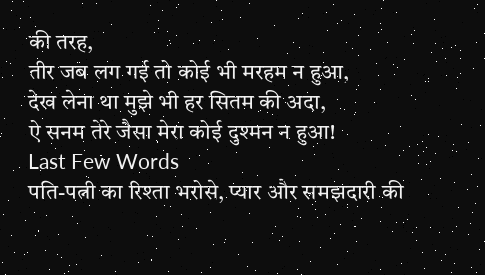की तरह,
तीर जब लग गई तो कोई भी मरहम न हुआ,
देख लेना था मुझे भी हर सितम की अदा,
ऐ सनम तेरे जैसा मेरा कोई दुश्मन न हुआ!
Last Few Words
पति-पत्नी का रिश्ता भरोसे, प्यार और समझदारी की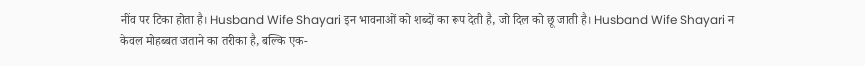नींव पर टिका होता है। Husband Wife Shayari इन भावनाओं को शब्दों का रूप देती है, जो दिल को छू जाती है। Husband Wife Shayari न केवल मोहब्बत जताने का तरीका है, बल्कि एक-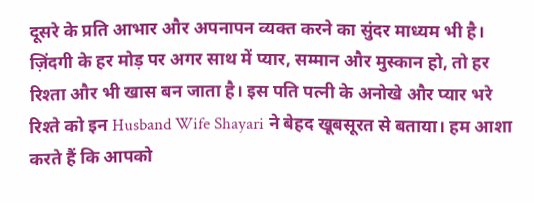दूसरे के प्रति आभार और अपनापन व्यक्त करने का सुंदर माध्यम भी है। ज़िंदगी के हर मोड़ पर अगर साथ में प्यार, सम्मान और मुस्कान हो, तो हर रिश्ता और भी खास बन जाता है। इस पति पत्नी के अनोखे और प्यार भरे रिश्ते को इन Husband Wife Shayari ने बेहद खूबसूरत से बताया। हम आशा करते हैं कि आपको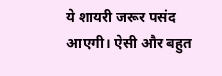ये शायरी जरूर पसंद आएगी। ऐसी और बहुत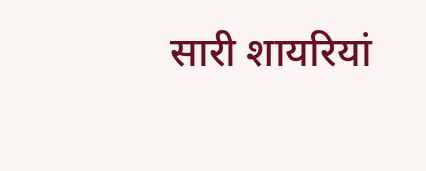सारी शायरियां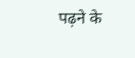पढ़ने के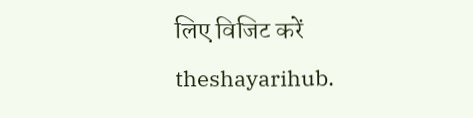लिए विजिट करें theshayarihub.